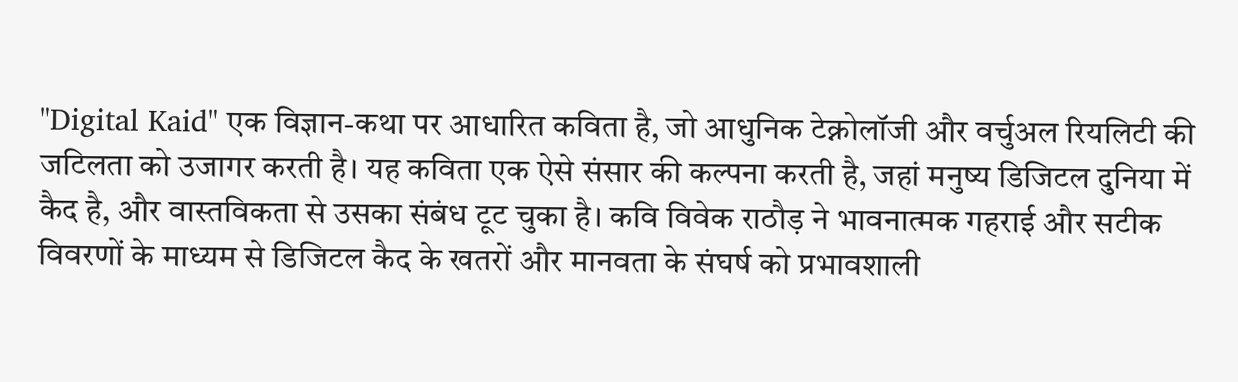"Digital Kaid" एक विज्ञान-कथा पर आधारित कविता है, जो आधुनिक टेक्नोलॉजी और वर्चुअल रियलिटी की जटिलता को उजागर करती है। यह कविता एक ऐसे संसार की कल्पना करती है, जहां मनुष्य डिजिटल दुनिया में कैद है, और वास्तविकता से उसका संबंध टूट चुका है। कवि विवेक राठौड़ ने भावनात्मक गहराई और सटीक विवरणों के माध्यम से डिजिटल कैद के खतरों और मानवता के संघर्ष को प्रभावशाली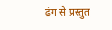ढंग से प्रस्तुत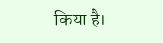किया है।